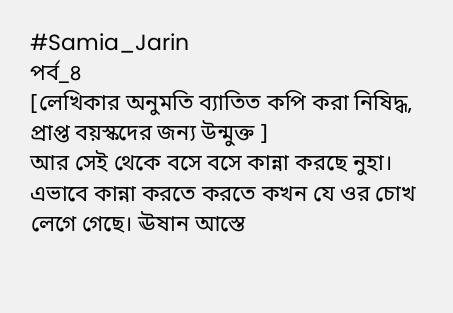#Samia_Jarin
পর্ব_৪
[লেখিকার অনুমতি ব্যাতিত কপি করা নিষিদ্ধ, প্রাপ্ত বয়স্কদের জন্য উন্মুক্ত ]
আর সেই থেকে বসে বসে কান্না করছে নুহা। এভাবে কান্না করতে করতে কখন যে ওর চোখ লেগে গেছে। ঊষান আস্তে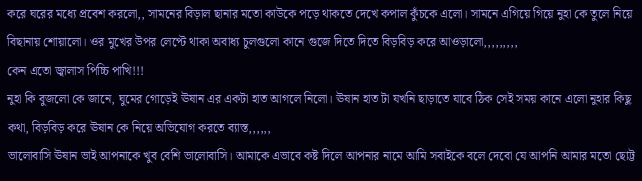করে ঘরের মধ্যে প্রবেশ করলো,, সামনের বিড়াল ছানার মতো কাউকে পড়ে থাকতে দেখে কপাল কুঁচকে এলো। সামনে এগিয়ে গিয়ে নুহা কে তুলে নিয়ে বিছানায় শোয়ালো। ওর মুখের উপর লেপ্টে থাকা অবাধ্য চুলগুলো কানে গুজে দিতে দিতে বিড়বিড় করে আওড়ালো,,,,,,,,,
কেন এতো জ্বালাস পিচ্চি পাখি!!!
নুহা কি বুজলো কে জানে, ঘুমের গোড়েই ঊষান এর একটা হাত আগলে নিলো। ঊষান হাত টা যখনি ছাড়াতে যাবে ঠিক সেই সময় কানে এলো নুহার কিছু কথা, বিড়বিড় করে ঊষান কে নিয়ে অভিযোগ করতে ব্যাস্ত,,,,,,
ভালোবাসি ঊষান ভাই আপনাকে খুব বেশি ভালোবাসি। আমাকে এভাবে কষ্ট দিলে আপনার নামে আমি সবাইকে বলে দেবো যে আপনি আমার মতো ছোট্ট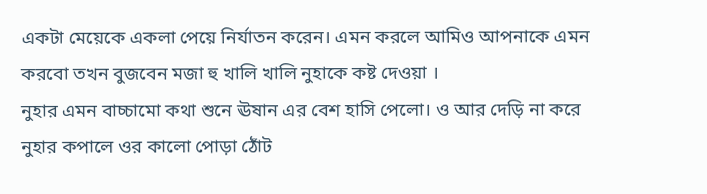একটা মেয়েকে একলা পেয়ে নির্যাতন করেন। এমন করলে আমিও আপনাকে এমন করবো তখন বুজবেন মজা হু খালি খালি নুহাকে কষ্ট দেওয়া ।
নুহার এমন বাচ্চামো কথা শুনে ঊষান এর বেশ হাসি পেলো। ও আর দেড়ি না করে নুহার কপালে ওর কালো পোড়া ঠোঁট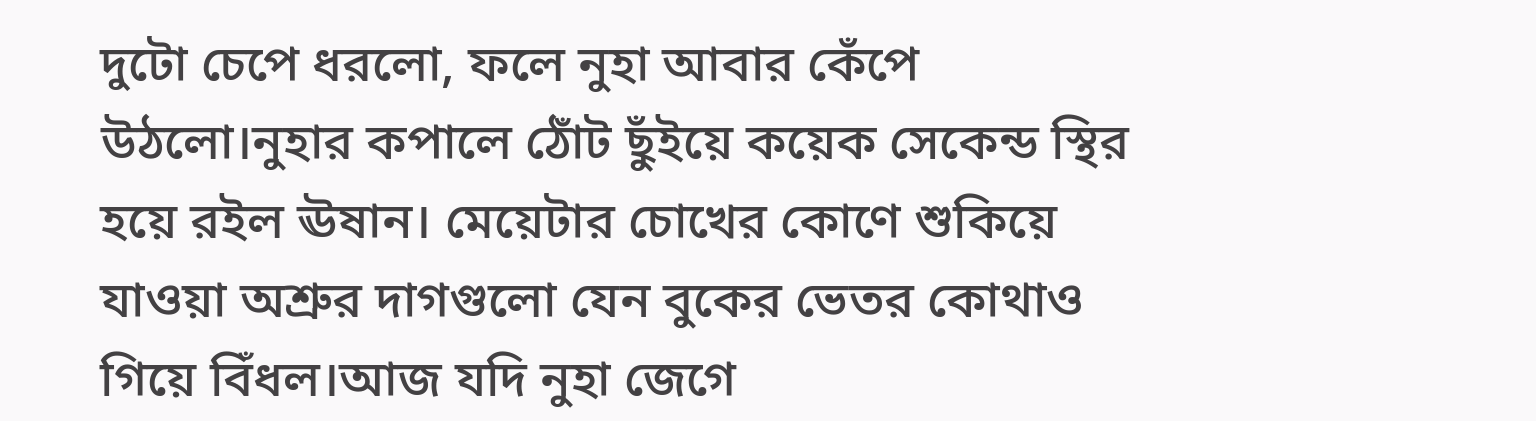দুটো চেপে ধরলো, ফলে নুহা আবার কেঁপে উঠলো।নুহার কপালে ঠোঁট ছুঁইয়ে কয়েক সেকেন্ড স্থির হয়ে রইল ঊষান। মেয়েটার চোখের কোণে শুকিয়ে যাওয়া অশ্রুর দাগগুলো যেন বুকের ভেতর কোথাও গিয়ে বিঁধল।আজ যদি নুহা জেগে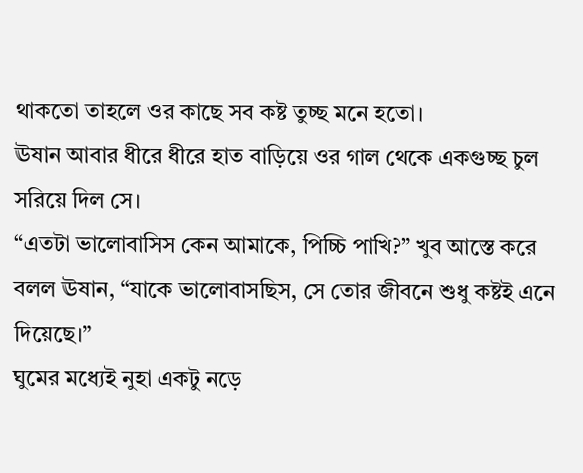থাকতো তাহলে ওর কাছে সব কষ্ট তুচ্ছ মনে হতো।
ঊষান আবার ধীরে ধীরে হাত বাড়িয়ে ওর গাল থেকে একগুচ্ছ চুল সরিয়ে দিল সে।
“এতটা ভালোবাসিস কেন আমাকে, পিচ্চি পাখি?” খুব আস্তে করে বলল ঊষান, “যাকে ভালোবাসছিস, সে তোর জীবনে শুধু কষ্টই এনে দিয়েছে।”
ঘুমের মধ্যেই নুহা একটু নড়ে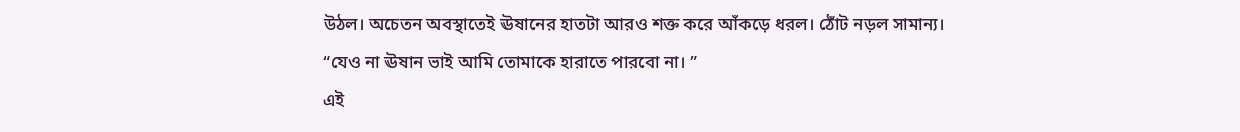উঠল। অচেতন অবস্থাতেই ঊষানের হাতটা আরও শক্ত করে আঁকড়ে ধরল। ঠোঁট নড়ল সামান্য।
“যেও না ঊষান ভাই আমি তোমাকে হারাতে পারবো না। ”
এই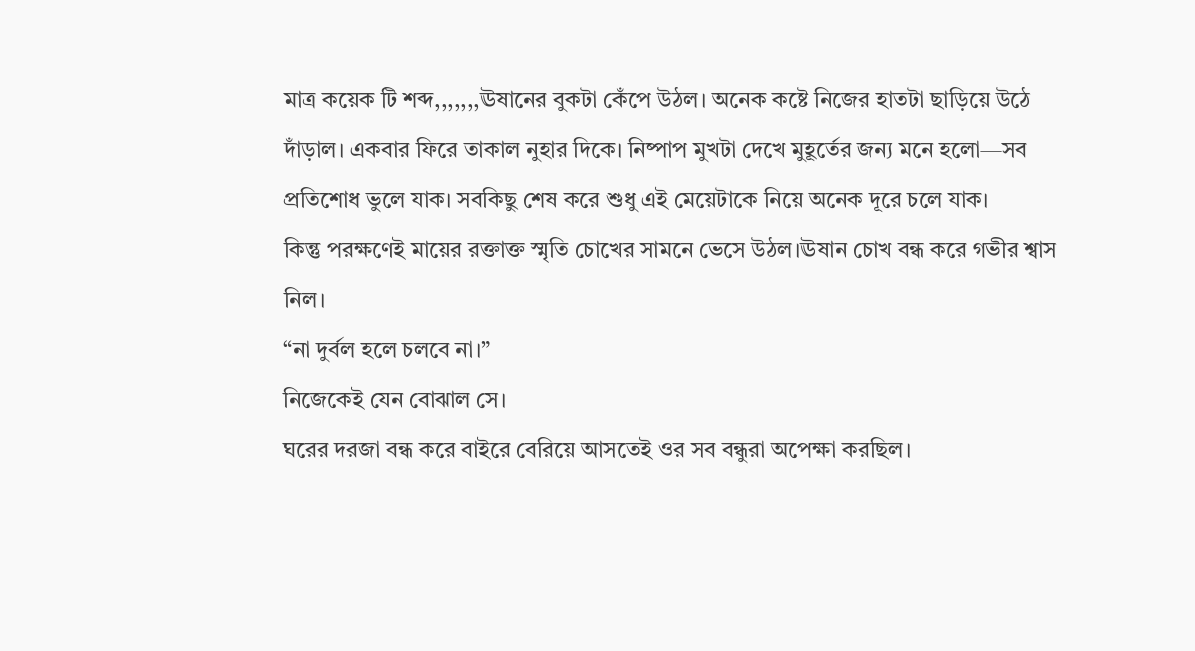মাত্র কয়েক টি শব্দ,,,,,,,ঊষানের বুকটা কেঁপে উঠল। অনেক কষ্টে নিজের হাতটা ছাড়িয়ে উঠে দাঁড়াল। একবার ফিরে তাকাল নুহার দিকে। নিষ্পাপ মুখটা দেখে মুহূর্তের জন্য মনে হলো—সব প্রতিশোধ ভুলে যাক। সবকিছু শেষ করে শুধু এই মেয়েটাকে নিয়ে অনেক দূরে চলে যাক।
কিন্তু পরক্ষণেই মায়ের রক্তাক্ত স্মৃতি চোখের সামনে ভেসে উঠল।ঊষান চোখ বন্ধ করে গভীর শ্বাস নিল।
“না দুর্বল হলে চলবে না।”
নিজেকেই যেন বোঝাল সে।
ঘরের দরজা বন্ধ করে বাইরে বেরিয়ে আসতেই ওর সব বন্ধুরা অপেক্ষা করছিল।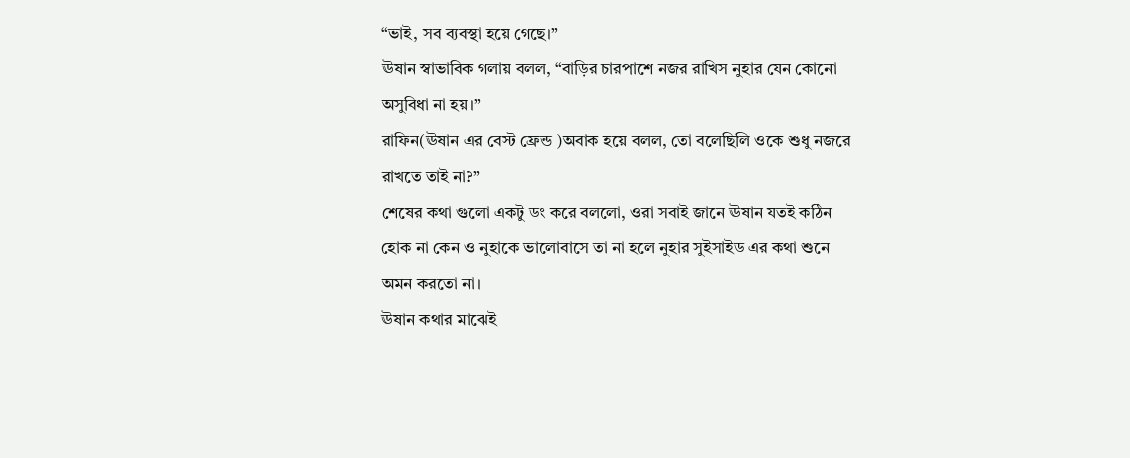“ভাই, সব ব্যবস্থা হয়ে গেছে।”
ঊষান স্বাভাবিক গলায় বলল, “বাড়ির চারপাশে নজর রাখিস নুহার যেন কোনো অসুবিধা না হয়।”
রাফিন(ঊষান এর বেস্ট ফ্রেন্ড )অবাক হয়ে বলল, তো বলেছিলি ওকে শুধু নজরে রাখতে তাই না?”
শেষের কথা গুলো একটু ডং করে বললো, ওরা সবাই জানে ঊষান যতই কঠিন হোক না কেন ও নুহাকে ভালোবাসে তা না হলে নুহার সুইসাইড এর কথা শুনে অমন করতো না।
ঊষান কথার মাঝেই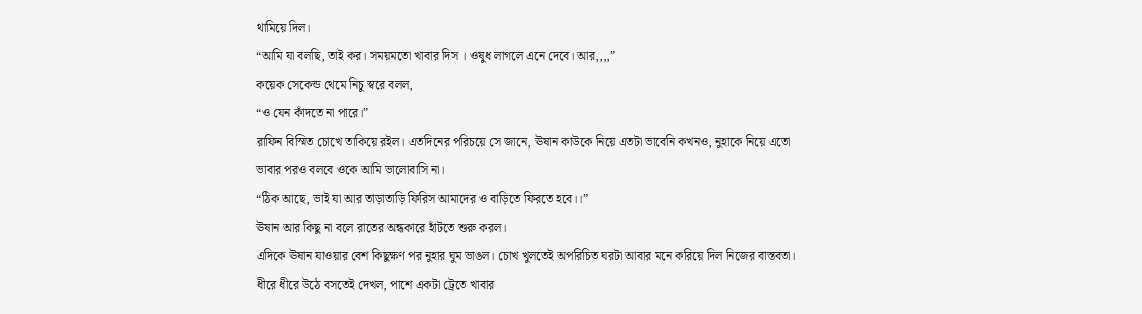থামিয়ে দিল।
“আমি যা বলছি, তাই কর। সময়মতো খাবার দিস । ওষুধ লাগলে এনে দেবে। আর,,,,”
কয়েক সেকেন্ড থেমে নিচু স্বরে বলল,
“ও যেন কাঁদতে না পারে।”
রাফিন বিস্মিত চোখে তাকিয়ে রইল। এতদিনের পরিচয়ে সে জানে, ঊষান কাউকে নিয়ে এতটা ভাবেনি কখনও, নুহাকে নিয়ে এতো ভাবার পরও বলবে ওকে আমি ভালোবাসি না।
“ঠিক আছে, ভাই যা আর তাড়াতাড়ি ফিরিস আমাদের ও বাড়িতে ফিরতে হবে।।”
ঊষান আর কিছু না বলে রাতের অন্ধকারে হাঁটতে শুরু করল।
এদিকে ঊষান যাওয়ার বেশ কিছুক্ষণ পর নুহার ঘুম ভাঙল। চোখ খুলতেই অপরিচিত ঘরটা আবার মনে করিয়ে দিল নিজের বাস্তবতা। ধীরে ধীরে উঠে বসতেই দেখল, পাশে একটা ট্রেতে খাবার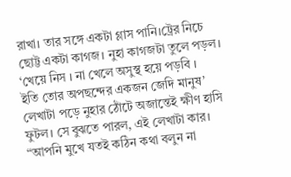রাখা। তার সঙ্গে একটা গ্লাস পানি।ট্রের নিচে ছোট্ট একটা কাগজ। নুহা কাগজটা তুলে পড়ল।
‘খেয়ে নিস । না খেলে অসুস্থ হয়ে পড়বি ।
ইতি তোর অপছন্দের একজন জেদি মানুষ’
লেখাটা পড়ে নুহার ঠোঁটে অজান্তেই ক্ষীণ হাসি ফুটল। সে বুঝতে পারল, এই লেখাটা কার।
“আপনি মুখে যতই কঠিন কথা বলুন না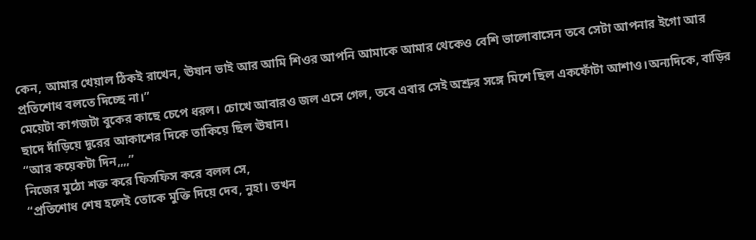কেন, আমার খেয়াল ঠিকই রাখেন, ঊষান ভাই আর আমি শিওর আপনি আমাকে আমার থেকেও বেশি ভালোবাসেন তবে সেটা আপনার ইগো আর প্রতিশোধ বলতে দিচ্ছে না।”
মেয়েটা কাগজটা বুকের কাছে চেপে ধরল। চোখে আবারও জল এসে গেল, তবে এবার সেই অশ্রুর সঙ্গে মিশে ছিল একফোঁটা আশাও।অন্যদিকে, বাড়ির ছাদে দাঁড়িয়ে দূরের আকাশের দিকে তাকিয়ে ছিল ঊষান।
“আর কয়েকটা দিন,,,,”
নিজের মুঠো শক্ত করে ফিসফিস করে বলল সে,
“প্রতিশোধ শেষ হলেই তোকে মুক্তি দিয়ে দেব, নুহা। তখন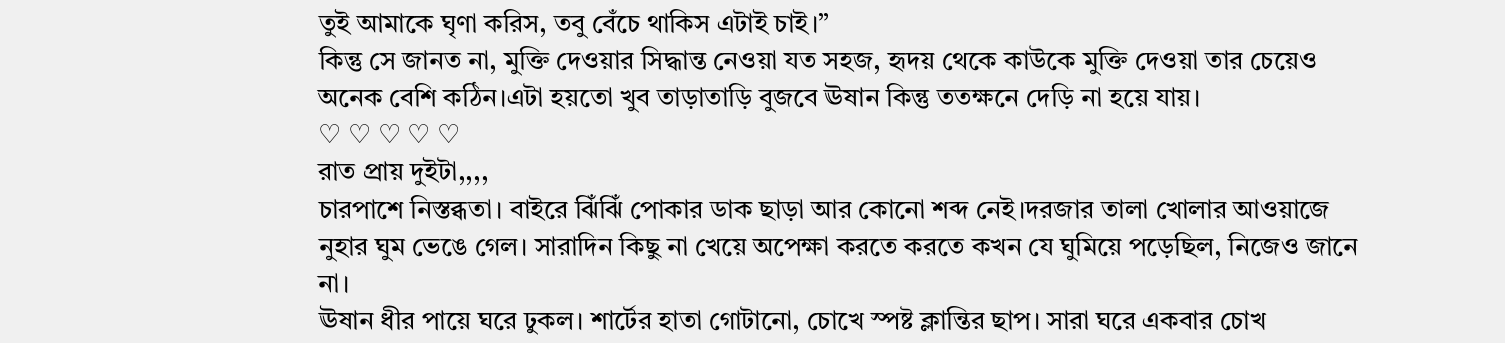তুই আমাকে ঘৃণা করিস, তবু বেঁচে থাকিস এটাই চাই।”
কিন্তু সে জানত না, মুক্তি দেওয়ার সিদ্ধান্ত নেওয়া যত সহজ, হৃদয় থেকে কাউকে মুক্তি দেওয়া তার চেয়েও অনেক বেশি কঠিন।এটা হয়তো খুব তাড়াতাড়ি বুজবে ঊষান কিন্তু ততক্ষনে দেড়ি না হয়ে যায়।
♡ ♡ ♡ ♡ ♡
রাত প্রায় দুইটা,,,,
চারপাশে নিস্তব্ধতা। বাইরে ঝিঁঝিঁ পোকার ডাক ছাড়া আর কোনো শব্দ নেই।দরজার তালা খোলার আওয়াজে নুহার ঘুম ভেঙে গেল। সারাদিন কিছু না খেয়ে অপেক্ষা করতে করতে কখন যে ঘুমিয়ে পড়েছিল, নিজেও জানে না।
ঊষান ধীর পায়ে ঘরে ঢুকল। শার্টের হাতা গোটানো, চোখে স্পষ্ট ক্লান্তির ছাপ। সারা ঘরে একবার চোখ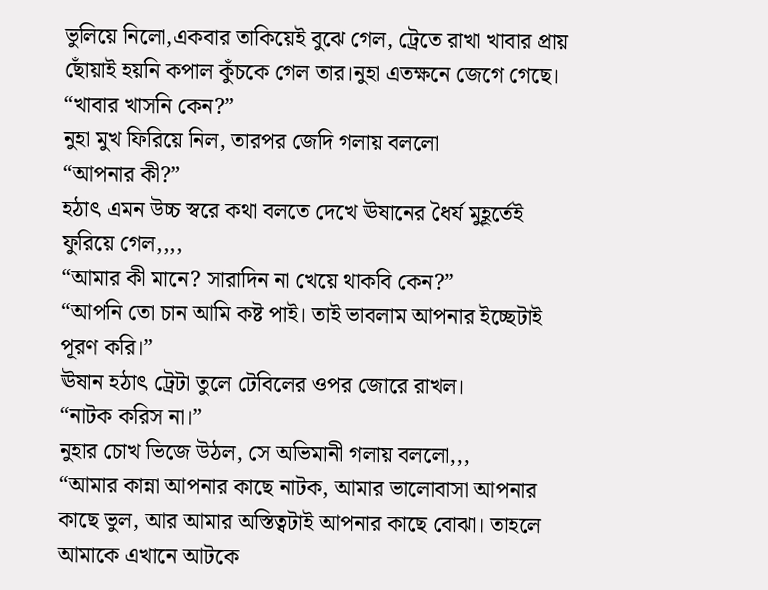ভুলিয়ে নিলো,একবার তাকিয়েই বুঝে গেল, ট্রেতে রাখা খাবার প্রায় ছোঁয়াই হয়নি কপাল কুঁচকে গেল তার।নুহা এতক্ষনে জেগে গেছে।
“খাবার খাসনি কেন?”
নুহা মুখ ফিরিয়ে নিল, তারপর জেদি গলায় বললো
“আপনার কী?”
হঠাৎ এমন উচ্চ স্বরে কথা বলতে দেখে ঊষানের ধৈর্য মুহূর্তেই ফুরিয়ে গেল,,,,
“আমার কী মানে? সারাদিন না খেয়ে থাকবি কেন?”
“আপনি তো চান আমি কষ্ট পাই। তাই ভাবলাম আপনার ইচ্ছেটাই পূরণ করি।”
ঊষান হঠাৎ ট্রেটা তুলে টেবিলের ওপর জোরে রাখল।
“নাটক করিস না।”
নুহার চোখ ভিজে উঠল, সে অভিমানী গলায় বললো,,,
“আমার কান্না আপনার কাছে নাটক, আমার ভালোবাসা আপনার কাছে ভুল, আর আমার অস্তিত্বটাই আপনার কাছে বোঝা। তাহলে আমাকে এখানে আটকে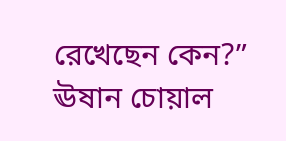রেখেছেন কেন?”
ঊষান চোয়াল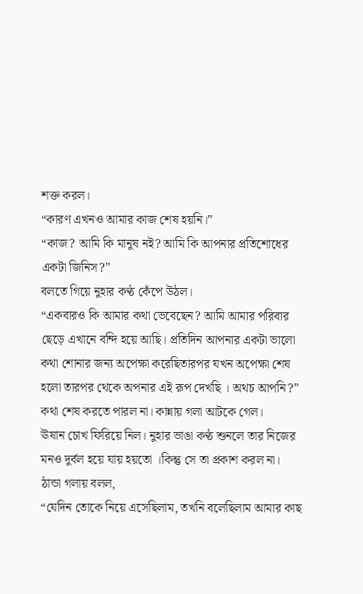শক্ত করল।
“কারণ এখনও আমার কাজ শেষ হয়নি।”
“কাজ? আমি কি মানুষ নই? আমি কি আপনার প্রতিশোধের একটা জিনিস?”
বলতে গিয়ে নুহার কণ্ঠ কেঁপে উঠল।
“একবারও কি আমার কথা ভেবেছেন? আমি আমার পরিবার ছেড়ে এখানে বন্দি হয়ে আছি। প্রতিদিন আপনার একটা ভালো কথা শোনার জন্য অপেক্ষা করেছিতারপর যখন অপেক্ষা শেষ হলো তারপর থেকে অপনার এই রূপ দেখছি । অথচ আপনি?”
কথা শেষ করতে পারল না। কান্নায় গলা আটকে গেল।
ঊষান চোখ ফিরিয়ে নিল। নুহার ভাঙা কণ্ঠ শুনলে তার নিজের মনও দুর্বল হয়ে যায় হয়তো ।কিন্তু সে তা প্রকাশ করল না।
ঠান্ডা গলায় বলল,
“যেদিন তোকে নিয়ে এসেছিলাম, তখনি বলেছিলাম আমার কাছ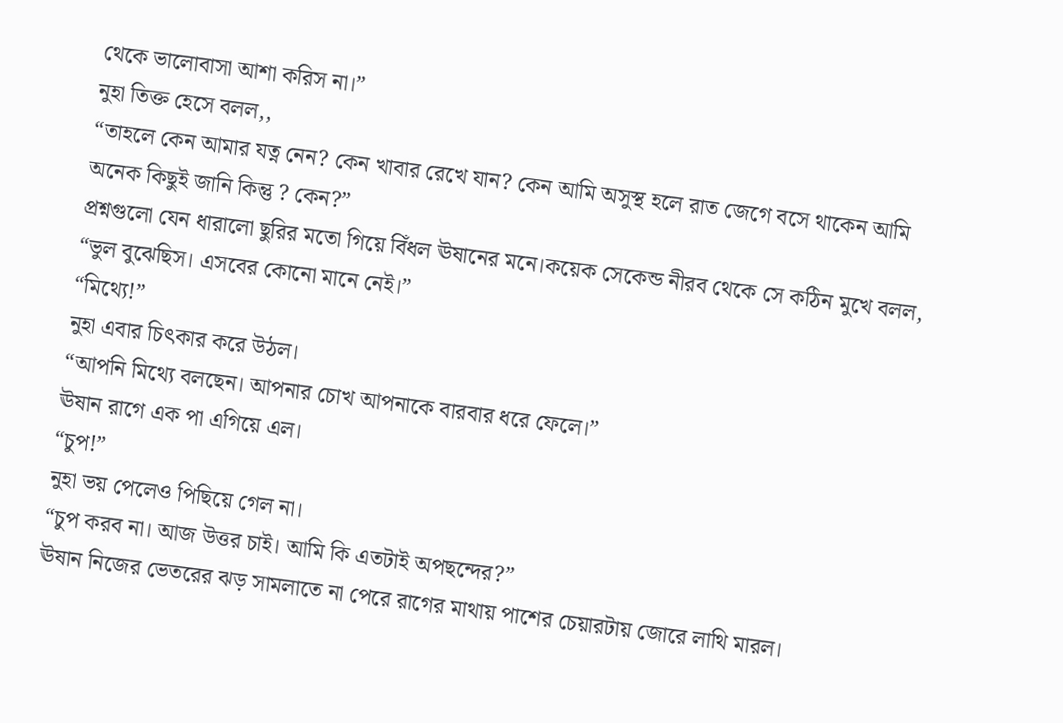থেকে ভালোবাসা আশা করিস না।”
নুহা তিক্ত হেসে বলল,,
“তাহলে কেন আমার যত্ন নেন? কেন খাবার রেখে যান? কেন আমি অসুস্থ হলে রাত জেগে বসে থাকেন আমি অনেক কিছুই জানি কিন্তু ? কেন?”
প্রশ্নগুলো যেন ধারালো ছুরির মতো গিয়ে বিঁধল ঊষানের মনে।কয়েক সেকেন্ড নীরব থেকে সে কঠিন মুখে বলল,
“ভুল বুঝেছিস। এসবের কোনো মানে নেই।”
“মিথ্যে!”
নুহা এবার চিৎকার করে উঠল।
“আপনি মিথ্যে বলছেন। আপনার চোখ আপনাকে বারবার ধরে ফেলে।”
ঊষান রাগে এক পা এগিয়ে এল।
“চুপ!”
নুহা ভয় পেলেও পিছিয়ে গেল না।
“চুপ করব না। আজ উত্তর চাই। আমি কি এতটাই অপছন্দের?”
ঊষান নিজের ভেতরের ঝড় সামলাতে না পেরে রাগের মাথায় পাশের চেয়ারটায় জোরে লাথি মারল।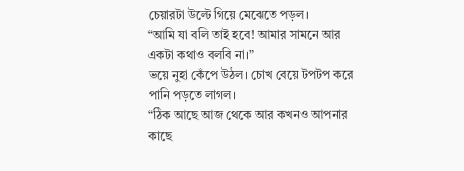চেয়ারটা উল্টে গিয়ে মেঝেতে পড়ল।
“আমি যা বলি তাই হবে! আমার সামনে আর একটা কথাও বলবি না।”
ভয়ে নুহা কেঁপে উঠল। চোখ বেয়ে টপটপ করে পানি পড়তে লাগল।
“ঠিক আছে আজ থেকে আর কখনও আপনার কাছে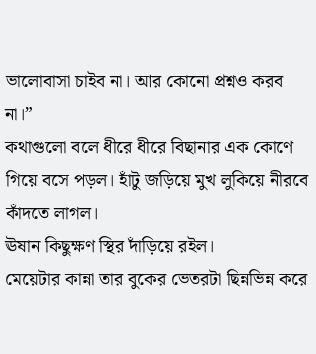ভালোবাসা চাইব না। আর কোনো প্রশ্নও করব না।”
কথাগুলো বলে ধীরে ধীরে বিছানার এক কোণে গিয়ে বসে পড়ল। হাঁটু জড়িয়ে মুখ লুকিয়ে নীরবে কাঁদতে লাগল।
ঊষান কিছুক্ষণ স্থির দাঁড়িয়ে রইল।
মেয়েটার কান্না তার বুকের ভেতরটা ছিন্নভিন্ন করে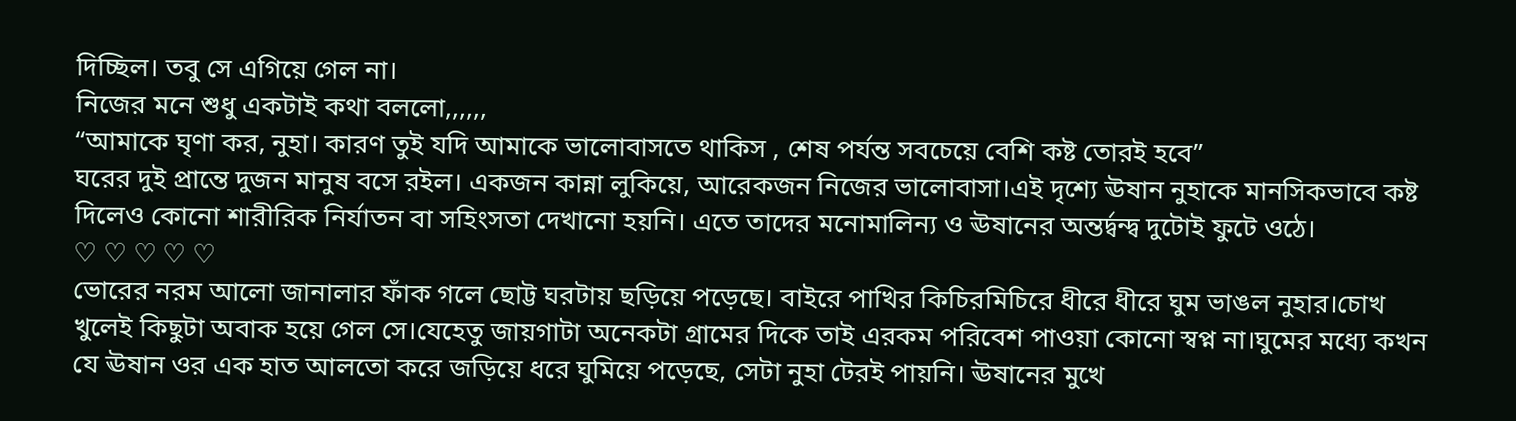দিচ্ছিল। তবু সে এগিয়ে গেল না।
নিজের মনে শুধু একটাই কথা বললো,,,,,,
“আমাকে ঘৃণা কর, নুহা। কারণ তুই যদি আমাকে ভালোবাসতে থাকিস , শেষ পর্যন্ত সবচেয়ে বেশি কষ্ট তোরই হবে”
ঘরের দুই প্রান্তে দুজন মানুষ বসে রইল। একজন কান্না লুকিয়ে, আরেকজন নিজের ভালোবাসা।এই দৃশ্যে ঊষান নুহাকে মানসিকভাবে কষ্ট দিলেও কোনো শারীরিক নির্যাতন বা সহিংসতা দেখানো হয়নি। এতে তাদের মনোমালিন্য ও ঊষানের অন্তর্দ্বন্দ্ব দুটোই ফুটে ওঠে।
♡ ♡ ♡ ♡ ♡
ভোরের নরম আলো জানালার ফাঁক গলে ছোট্ট ঘরটায় ছড়িয়ে পড়েছে। বাইরে পাখির কিচিরমিচিরে ধীরে ধীরে ঘুম ভাঙল নুহার।চোখ খুলেই কিছুটা অবাক হয়ে গেল সে।যেহেতু জায়গাটা অনেকটা গ্রামের দিকে তাই এরকম পরিবেশ পাওয়া কোনো স্বপ্ন না।ঘুমের মধ্যে কখন যে ঊষান ওর এক হাত আলতো করে জড়িয়ে ধরে ঘুমিয়ে পড়েছে, সেটা নুহা টেরই পায়নি। ঊষানের মুখে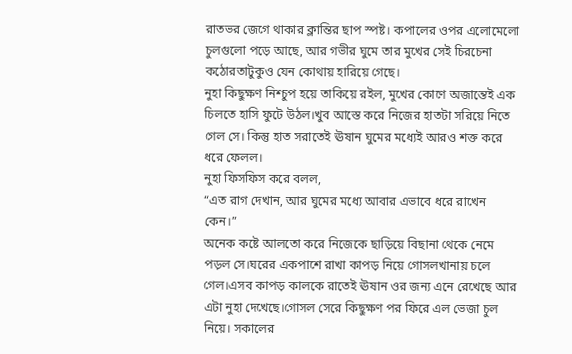রাতভর জেগে থাকার ক্লান্তির ছাপ স্পষ্ট। কপালের ওপর এলোমেলো চুলগুলো পড়ে আছে, আর গভীর ঘুমে তার মুখের সেই চিরচেনা কঠোরতাটুকুও যেন কোথায় হারিয়ে গেছে।
নুহা কিছুক্ষণ নিশ্চুপ হয়ে তাকিয়ে রইল, মুখের কোণে অজান্তেই এক চিলতে হাসি ফুটে উঠল।খুব আস্তে করে নিজের হাতটা সরিয়ে নিতে গেল সে। কিন্তু হাত সরাতেই ঊষান ঘুমের মধ্যেই আরও শক্ত করে ধরে ফেলল।
নুহা ফিসফিস করে বলল,
“এত রাগ দেখান, আর ঘুমের মধ্যে আবার এভাবে ধরে রাখেন কেন।”
অনেক কষ্টে আলতো করে নিজেকে ছাড়িয়ে বিছানা থেকে নেমে পড়ল সে।ঘরের একপাশে রাখা কাপড় নিয়ে গোসলখানায় চলে গেল।এসব কাপড় কালকে রাতেই ঊষান ওর জন্য এনে রেখেছে আর এটা নুহা দেখেছে।গোসল সেরে কিছুক্ষণ পর ফিরে এল ভেজা চুল নিয়ে। সকালের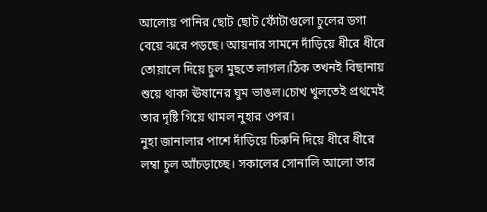আলোয় পানির ছোট ছোট ফোঁটাগুলো চুলের ডগা বেয়ে ঝরে পড়ছে। আয়নার সামনে দাঁড়িয়ে ধীরে ধীরে তোয়ালে দিয়ে চুল মুছতে লাগল।ঠিক তখনই বিছানায় শুয়ে থাকা ঊষানের ঘুম ভাঙল।চোখ খুলতেই প্রথমেই তার দৃষ্টি গিয়ে থামল নুহার ওপর।
নুহা জানালার পাশে দাঁড়িয়ে চিরুনি দিয়ে ধীরে ধীরে লম্বা চুল আঁচড়াচ্ছে। সকালের সোনালি আলো তার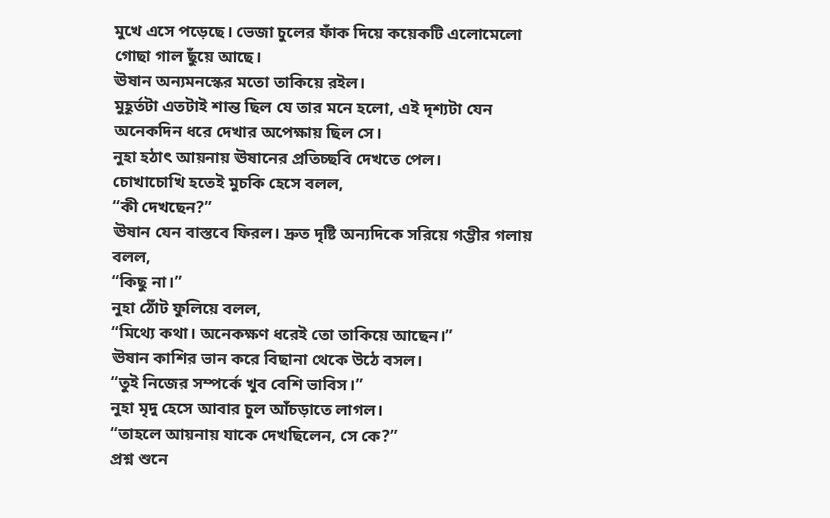মুখে এসে পড়েছে। ভেজা চুলের ফাঁক দিয়ে কয়েকটি এলোমেলো গোছা গাল ছুঁয়ে আছে।
ঊষান অন্যমনস্কের মতো তাকিয়ে রইল।
মুহূর্তটা এতটাই শান্ত ছিল যে তার মনে হলো, এই দৃশ্যটা যেন অনেকদিন ধরে দেখার অপেক্ষায় ছিল সে।
নুহা হঠাৎ আয়নায় ঊষানের প্রতিচ্ছবি দেখতে পেল।
চোখাচোখি হতেই মুচকি হেসে বলল,
“কী দেখছেন?”
ঊষান যেন বাস্তবে ফিরল। দ্রুত দৃষ্টি অন্যদিকে সরিয়ে গম্ভীর গলায় বলল,
“কিছু না।”
নুহা ঠোঁট ফুলিয়ে বলল,
“মিথ্যে কথা। অনেকক্ষণ ধরেই তো তাকিয়ে আছেন।”
ঊষান কাশির ভান করে বিছানা থেকে উঠে বসল।
“তুই নিজের সম্পর্কে খুব বেশি ভাবিস।”
নুহা মৃদু হেসে আবার চুল আঁচড়াতে লাগল।
“তাহলে আয়নায় যাকে দেখছিলেন, সে কে?”
প্রশ্ন শুনে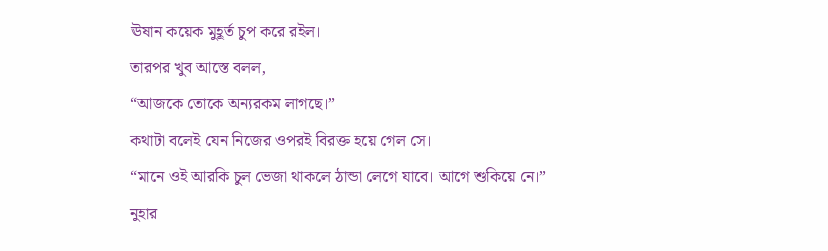ঊষান কয়েক মুহূর্ত চুপ করে রইল।
তারপর খুব আস্তে বলল,
“আজকে তোকে অন্যরকম লাগছে।”
কথাটা বলেই যেন নিজের ওপরই বিরক্ত হয়ে গেল সে।
“মানে ওই আরকি চুল ভেজা থাকলে ঠান্ডা লেগে যাবে। আগে শুকিয়ে নে।”
নুহার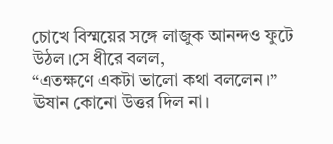চোখে বিস্ময়ের সঙ্গে লাজুক আনন্দও ফুটে উঠল।সে ধীরে বলল,
“এতক্ষণে একটা ভালো কথা বললেন।”
ঊষান কোনো উত্তর দিল না।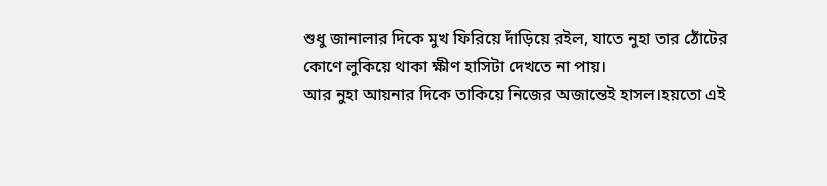শুধু জানালার দিকে মুখ ফিরিয়ে দাঁড়িয়ে রইল, যাতে নুহা তার ঠোঁটের কোণে লুকিয়ে থাকা ক্ষীণ হাসিটা দেখতে না পায়।
আর নুহা আয়নার দিকে তাকিয়ে নিজের অজান্তেই হাসল।হয়তো এই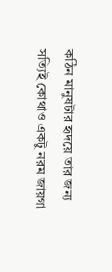কঠিন মানুষটার হৃদয়ে তার জন্য সত্যিই কোথাও একটু নরম জায়গা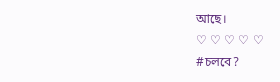আছে।
♡ ♡ ♡ ♡ ♡
#চলবে?